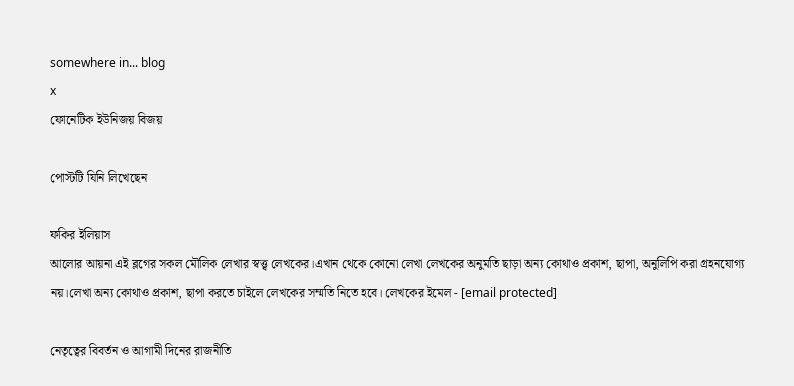somewhere in... blog
x
ফোনেটিক ইউনিজয় বিজয়

পোস্টটি যিনি লিখেছেন

ফকির ইলিয়াস
আলোর আয়না এই ব্লগের সকল মৌলিক লেখার স্বত্ত্ব লেখকের।এখান থেকে কোনো লেখা লেখকের অনুমতি ছাড়া অন্য কোথাও প্রকাশ, ছাপা, অনুলিপি করা গ্রহনযোগ্য নয়।লেখা অন্য কোথাও প্রকাশ, ছাপা করতে চাইলে লেখকের সম্মতি নিতে হবে। লেখকের ইমেল - [email protected]

নেতৃত্বের বিবর্তন ও আগামী দিনের রাজনীতি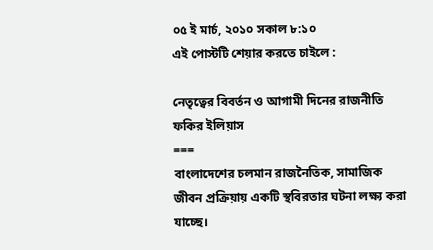০৫ ই মার্চ, ২০১০ সকাল ৮:১০
এই পোস্টটি শেয়ার করতে চাইলে :

নেতৃত্বের বিবর্তন ও আগামী দিনের রাজনীতি
ফকির ইলিয়াস
===
বাংলাদেশের চলমান রাজনৈতিক, সামাজিক জীবন প্রক্রিয়ায় একটি স্থবিরতার ঘটনা লক্ষ্য করা যাচ্ছে।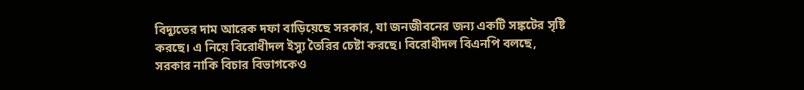বিদ্যুতের দাম আরেক দফা বাড়িয়েছে সরকার, যা জনজীবনের জন্য একটি সঙ্কটের সৃষ্টি করছে। এ নিয়ে বিরোধীদল ইস্যু তৈরির চেষ্টা করছে। বিরোধীদল বিএনপি বলছে, সরকার নাকি বিচার বিভাগকেও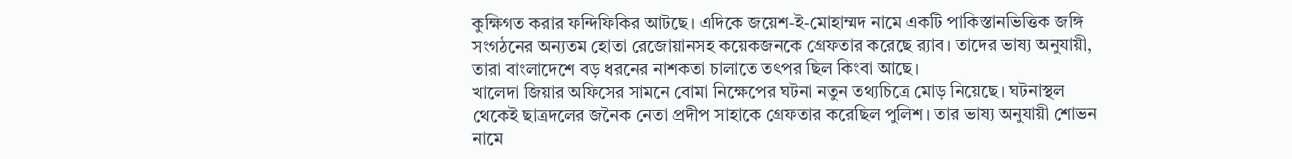কুক্ষিগত করার ফন্দিফিকির আটছে। এদিকে জয়েশ-ই-মোহাম্মদ নামে একটি পাকিস্তানভিত্তিক জঙ্গি সংগঠনের অন্যতম হোতা রেজোয়ানসহ কয়েকজনকে গ্রেফতার করেছে র‌্যাব। তাদের ভাষ্য অনুযায়ী, তারা বাংলাদেশে বড় ধরনের নাশকতা চালাতে তৎপর ছিল কিংবা আছে।
খালেদা জিয়ার অফিসের সামনে বোমা নিক্ষেপের ঘটনা নতুন তথ্যচিত্রে মোড় নিয়েছে। ঘটনাস্থল থেকেই ছাত্রদলের জনৈক নেতা প্রদীপ সাহাকে গ্রেফতার করেছিল পুলিশ। তার ভাষ্য অনুযায়ী শোভন নামে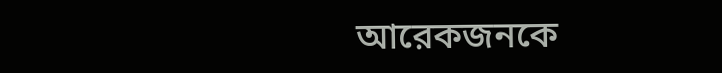আরেকজনকে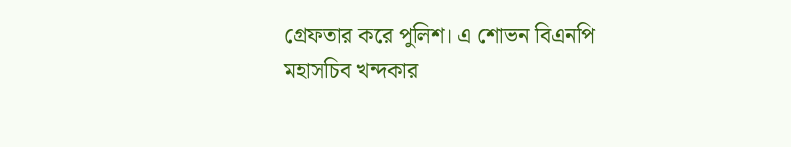গ্রেফতার করে পুলিশ। এ শোভন বিএনপি মহাসচিব খন্দকার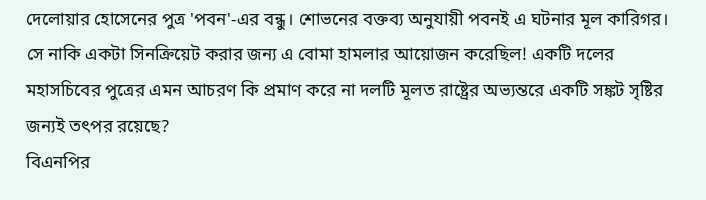দেলোয়ার হোসেনের পুত্র 'পবন'-এর বন্ধু। শোভনের বক্তব্য অনুযায়ী পবনই এ ঘটনার মূল কারিগর। সে নাকি একটা সিনক্রিয়েট করার জন্য এ বোমা হামলার আয়োজন করেছিল! একটি দলের মহাসচিবের পুত্রের এমন আচরণ কি প্রমাণ করে না দলটি মূলত রাষ্ট্রের অভ্যন্তরে একটি সঙ্কট সৃষ্টির জন্যই তৎপর রয়েছে?
বিএনপির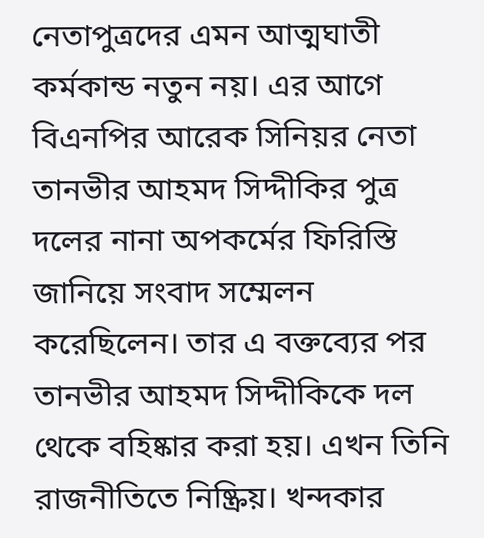নেতাপুত্রদের এমন আত্মঘাতী কর্মকান্ড নতুন নয়। এর আগে বিএনপির আরেক সিনিয়র নেতা তানভীর আহমদ সিদ্দীকির পুত্র দলের নানা অপকর্মের ফিরিস্তি জানিয়ে সংবাদ সম্মেলন করেছিলেন। তার এ বক্তব্যের পর তানভীর আহমদ সিদ্দীকিকে দল থেকে বহিষ্কার করা হয়। এখন তিনি রাজনীতিতে নিষ্ক্রিয়। খন্দকার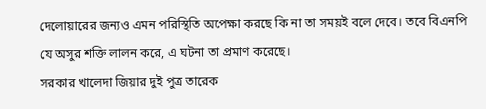দেলোয়ারের জন্যও এমন পরিস্থিতি অপেক্ষা করছে কি না তা সময়ই বলে দেবে। তবে বিএনপি যে অসুর শক্তি লালন করে, এ ঘটনা তা প্রমাণ করেছে।
সরকার খালেদা জিয়ার দুই পুত্র তারেক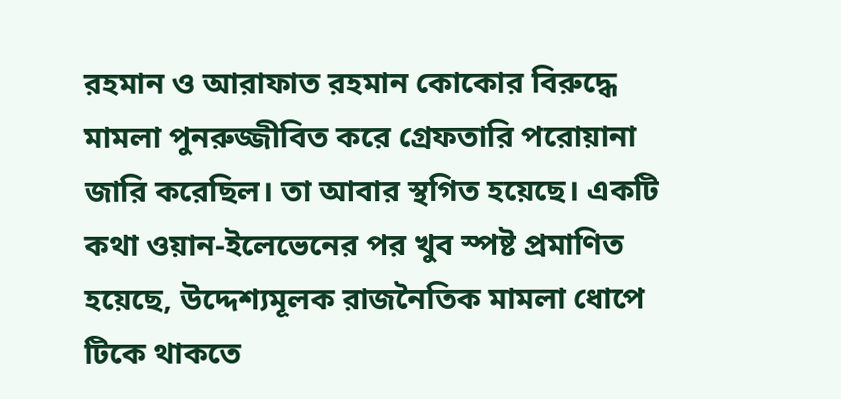রহমান ও আরাফাত রহমান কোকোর বিরুদ্ধে মামলা পুনরুজ্জীবিত করে গ্রেফতারি পরোয়ানা জারি করেছিল। তা আবার স্থগিত হয়েছে। একটি কথা ওয়ান-ইলেভেনের পর খুব স্পষ্ট প্রমাণিত হয়েছে, উদ্দেশ্যমূলক রাজনৈতিক মামলা ধোপে টিকে থাকতে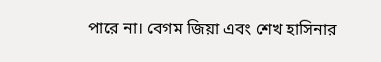পারে না। বেগম জিয়া এবং শেখ হাসিনার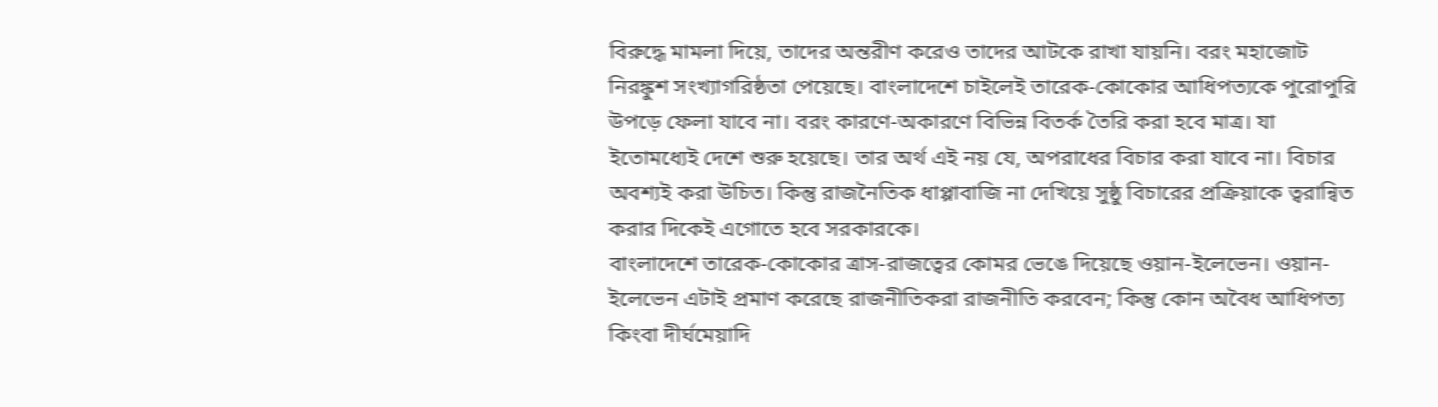বিরুদ্ধে মামলা দিয়ে, তাদের অন্তরীণ করেও তাদের আটকে রাখা যায়নি। বরং মহাজোট নিরঙ্কুশ সংখ্যাগরিষ্ঠতা পেয়েছে। বাংলাদেশে চাইলেই তারেক-কোকোর আধিপত্যকে পুরোপুরি উপড়ে ফেলা যাবে না। বরং কারণে-অকারণে বিভিন্ন বিতর্ক তৈরি করা হবে মাত্র। যা ইতোমধ্যেই দেশে শুরু হয়েছে। তার অর্থ এই নয় যে, অপরাধের বিচার করা যাবে না। বিচার অবশ্যই করা উচিত। কিন্তু রাজনৈতিক ধাপ্পাবাজি না দেখিয়ে সুষ্ঠু বিচারের প্রক্রিয়াকে ত্বরান্বিত করার দিকেই এগোতে হবে সরকারকে।
বাংলাদেশে তারেক-কোকোর ত্রাস-রাজত্বের কোমর ভেঙে দিয়েছে ওয়ান-ইলেভেন। ওয়ান-ইলেভেন এটাই প্রমাণ করেছে রাজনীতিকরা রাজনীতি করবেন; কিন্তু কোন অবৈধ আধিপত্য কিংবা দীর্ঘমেয়াদি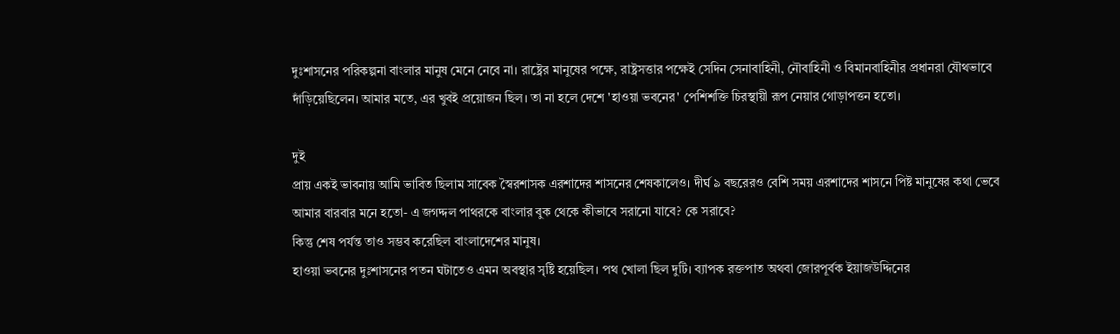দুঃশাসনের পরিকল্পনা বাংলার মানুষ মেনে নেবে না। রাষ্ট্রের মানুষের পক্ষে, রাষ্ট্রসত্তার পক্ষেই সেদিন সেনাবাহিনী, নৌবাহিনী ও বিমানবাহিনীর প্রধানরা যৌথভাবে দাঁড়িয়েছিলেন। আমার মতে, এর খুবই প্রয়োজন ছিল। তা না হলে দেশে 'হাওয়া ভবনের' পেশিশক্তি চিরস্থায়ী রূপ নেয়ার গোড়াপত্তন হতো।

দুই
প্রায় একই ভাবনায় আমি ভাবিত ছিলাম সাবেক স্বৈরশাসক এরশাদের শাসনের শেষকালেও। দীর্ঘ ৯ বছরেরও বেশি সময় এরশাদের শাসনে পিষ্ট মানুষের কথা ভেবে আমার বারবার মনে হতো- এ জগদ্দল পাথরকে বাংলার বুক থেকে কীভাবে সরানো যাবে? কে সরাবে?
কিন্তু শেষ পর্যন্ত তাও সম্ভব করেছিল বাংলাদেশের মানুষ।
হাওয়া ভবনের দুঃশাসনের পতন ঘটাতেও এমন অবস্থার সৃষ্টি হয়েছিল। পথ খোলা ছিল দুটি। ব্যাপক রক্তপাত অথবা জোরপূর্বক ইয়াজউদ্দিনের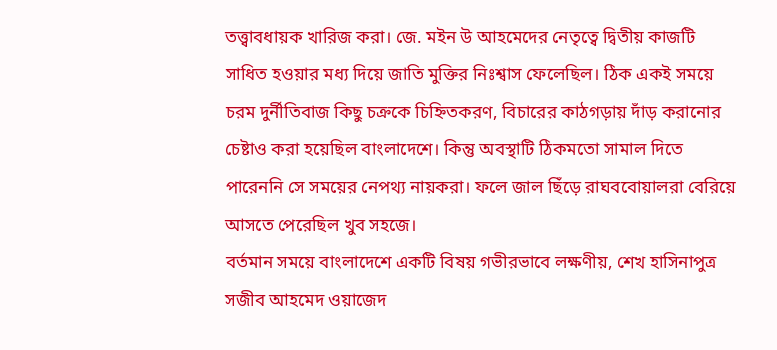তত্ত্বাবধায়ক খারিজ করা। জে. মইন উ আহমেদের নেতৃত্বে দ্বিতীয় কাজটি সাধিত হওয়ার মধ্য দিয়ে জাতি মুক্তির নিঃশ্বাস ফেলেছিল। ঠিক একই সময়ে চরম দুর্নীতিবাজ কিছু চক্রকে চিহ্নিতকরণ, বিচারের কাঠগড়ায় দাঁড় করানোর চেষ্টাও করা হয়েছিল বাংলাদেশে। কিন্তু অবস্থাটি ঠিকমতো সামাল দিতে পারেননি সে সময়ের নেপথ্য নায়করা। ফলে জাল ছিঁড়ে রাঘববোয়ালরা বেরিয়ে আসতে পেরেছিল খুব সহজে।
বর্তমান সময়ে বাংলাদেশে একটি বিষয় গভীরভাবে লক্ষণীয়, শেখ হাসিনাপুত্র সজীব আহমেদ ওয়াজেদ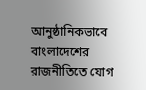আনুষ্ঠানিকভাবে বাংলাদেশের রাজনীতিতে যোগ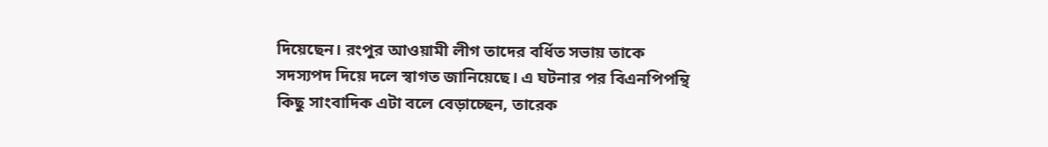দিয়েছেন। রংপুর আওয়ামী লীগ তাদের বর্ধিত সভায় তাকে সদস্যপদ দিয়ে দলে স্বাগত জানিয়েছে। এ ঘটনার পর বিএনপিপন্থি কিছু সাংবাদিক এটা বলে বেড়াচ্ছেন, তারেক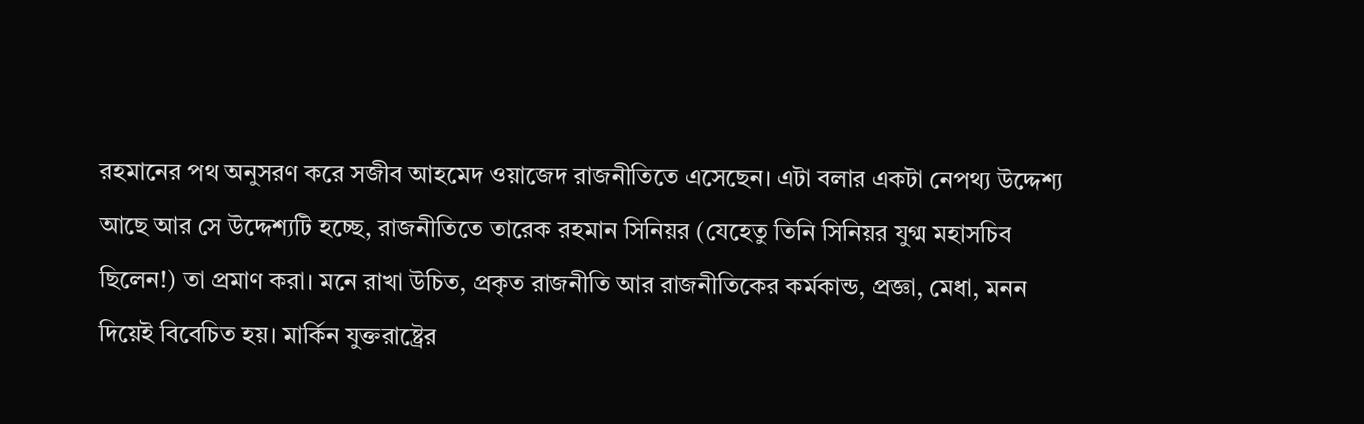রহমানের পথ অনুসরণ করে সজীব আহমেদ ওয়াজেদ রাজনীতিতে এসেছেন। এটা বলার একটা নেপথ্য উদ্দেশ্য আছে আর সে উদ্দেশ্যটি হচ্ছে, রাজনীতিতে তারেক রহমান সিনিয়র (যেহেতু তিনি সিনিয়র যুগ্ম মহাসচিব ছিলেন!) তা প্রমাণ করা। মনে রাখা উচিত, প্রকৃত রাজনীতি আর রাজনীতিকের কর্মকান্ড, প্রজ্ঞা, মেধা, মনন দিয়েই বিবেচিত হয়। মার্কিন যুক্তরাষ্ট্রের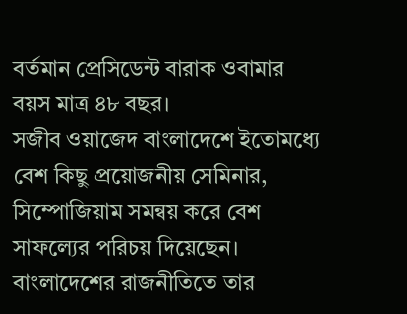বর্তমান প্রেসিডেন্ট বারাক ওবামার বয়স মাত্র ৪৮ বছর।
সজীব ওয়াজেদ বাংলাদেশে ইতোমধ্যে বেশ কিছু প্রয়োজনীয় সেমিনার, সিম্পোজিয়াম সমন্বয় করে বেশ সাফল্যের পরিচয় দিয়েছেন। বাংলাদেশের রাজনীতিতে তার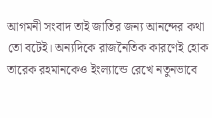আগমনী সংবাদ তাই জাতির জন্য আনন্দের কথা তো বটেই। অন্যদিকে রাজনৈতিক কারণেই হোক তারেক রহমানকেও ইংল্যান্ডে রেখে নতুনভাবে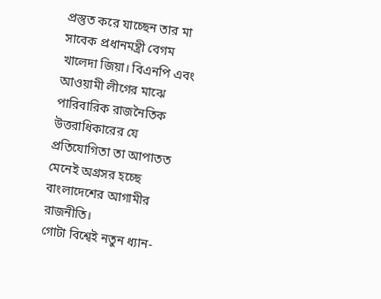প্রস্তুত করে যাচ্ছেন তার মা সাবেক প্রধানমন্ত্রী বেগম খালেদা জিয়া। বিএনপি এবং আওয়ামী লীগের মাঝে পারিবারিক রাজনৈতিক উত্তরাধিকারের যে প্রতিযোগিতা তা আপাতত মেনেই অগ্রসর হচ্ছে বাংলাদেশের আগামীর রাজনীতি।
গোটা বিশ্বেই নতুন ধ্যান-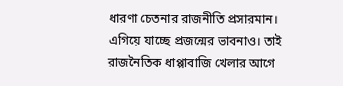ধারণা চেতনার রাজনীতি প্রসারমান। এগিয়ে যাচ্ছে প্রজন্মের ভাবনাও। তাই রাজনৈতিক ধাপ্পাবাজি খেলার আগে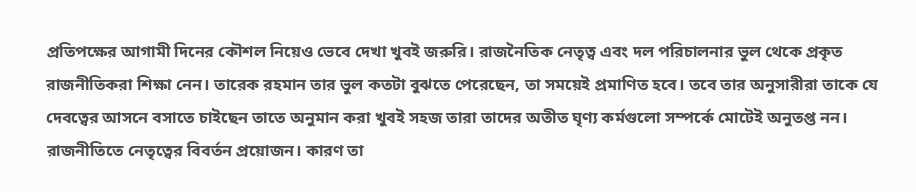প্রতিপক্ষের আগামী দিনের কৌশল নিয়েও ভেবে দেখা খুবই জরুরি। রাজনৈতিক নেতৃত্ব এবং দল পরিচালনার ভুল থেকে প্রকৃত রাজনীতিকরা শিক্ষা নেন। তারেক রহমান তার ভুল কতটা বুঝতে পেরেছেন, তা সময়েই প্রমাণিত হবে। তবে তার অনুসারীরা তাকে যে দেবত্বের আসনে বসাতে চাইছেন তাতে অনুমান করা খুবই সহজ তারা তাদের অতীত ঘৃণ্য কর্মগুলো সম্পর্কে মোটেই অনুতপ্ত নন।
রাজনীতিতে নেতৃত্বের বিবর্তন প্রয়োজন। কারণ তা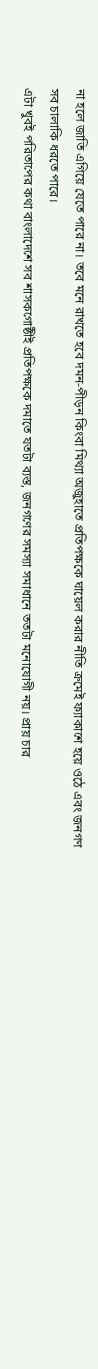না হলে জাতি এগিয়ে যেতে পারে না। তবে মনে রাখতে হবে দমন-পীড়ন কিংবা মিথ্যা অজুহাতে প্রতিপক্ষকে ঘায়েল করার নীতি ক্রমেই ফ্যাকাশে হয়ে ওঠে এবং জনগণ সব চালাকি ধরতে পারে।
এটা খুবই পরিতাপের কথা বাংলাদেশে সব শাসকগোষ্ঠীই প্রতিপক্ষকে দমাতে যতটা ব্যস্ত, জনগণের সমস্যা সমাধানে ততটা মনোযোগী নয়। প্রায় চার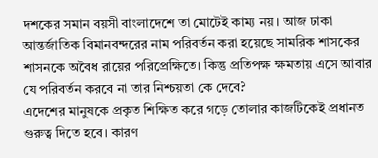দশকের সমান বয়সী বাংলাদেশে তা মোটেই কাম্য নয়। আজ ঢাকা আন্তর্জাতিক বিমানবন্দরের নাম পরিবর্তন করা হয়েছে সামরিক শাসকের শাসনকে অবৈধ রায়ের পরিপ্রেক্ষিতে। কিন্তু প্রতিপক্ষ ক্ষমতায় এসে আবার যে পরিবর্তন করবে না তার নিশ্চয়তা কে দেবে?
এদেশের মানুষকে প্রকৃত শিক্ষিত করে গড়ে তোলার কাজটিকেই প্রধানত গুরুত্ব দিতে হবে। কারণ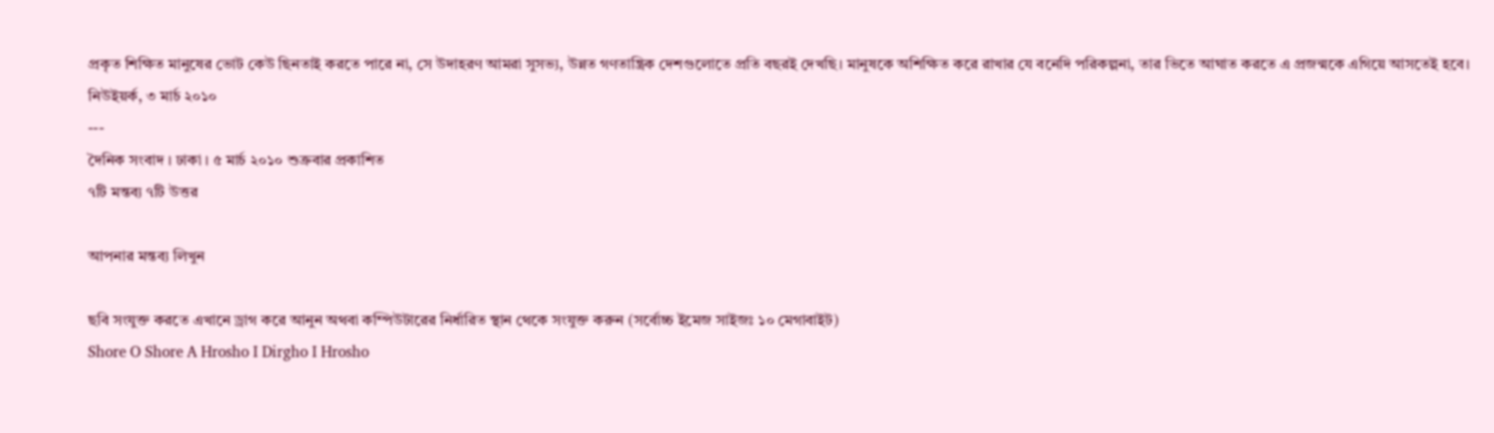প্রকৃত শিক্ষিত মানুষের ভোট কেউ ছিনতাই করতে পারে না, সে উদাহরণ আমরা সুসভ্য, উন্নত গণতান্ত্রিক দেশগুলোতে প্রতি বছরই দেখছি। মানুষকে অশিক্ষিত করে রাখার যে বনেদি পরিকল্পনা, তার ভিতে আঘাত করতে এ প্রজন্মকে এগিয়ে আসতেই হবে।
নিউইয়র্ক, ৩ মার্চ ২০১০
---
দৈনিক সংবাদ । ঢাকা । ৫ মার্চ ২০১০ শুক্রবার প্রকাশিত
৭টি মন্তব্য ৭টি উত্তর

আপনার মন্তব্য লিখুন

ছবি সংযুক্ত করতে এখানে ড্রাগ করে আনুন অথবা কম্পিউটারের নির্ধারিত স্থান থেকে সংযুক্ত করুন (সর্বোচ্চ ইমেজ সাইজঃ ১০ মেগাবাইট)
Shore O Shore A Hrosho I Dirgho I Hrosho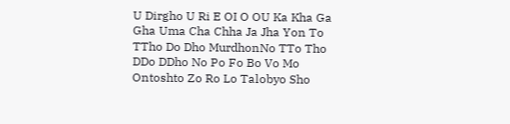U Dirgho U Ri E OI O OU Ka Kha Ga Gha Uma Cha Chha Ja Jha Yon To TTho Do Dho MurdhonNo TTo Tho DDo DDho No Po Fo Bo Vo Mo Ontoshto Zo Ro Lo Talobyo Sho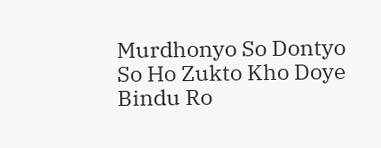Murdhonyo So Dontyo So Ho Zukto Kho Doye Bindu Ro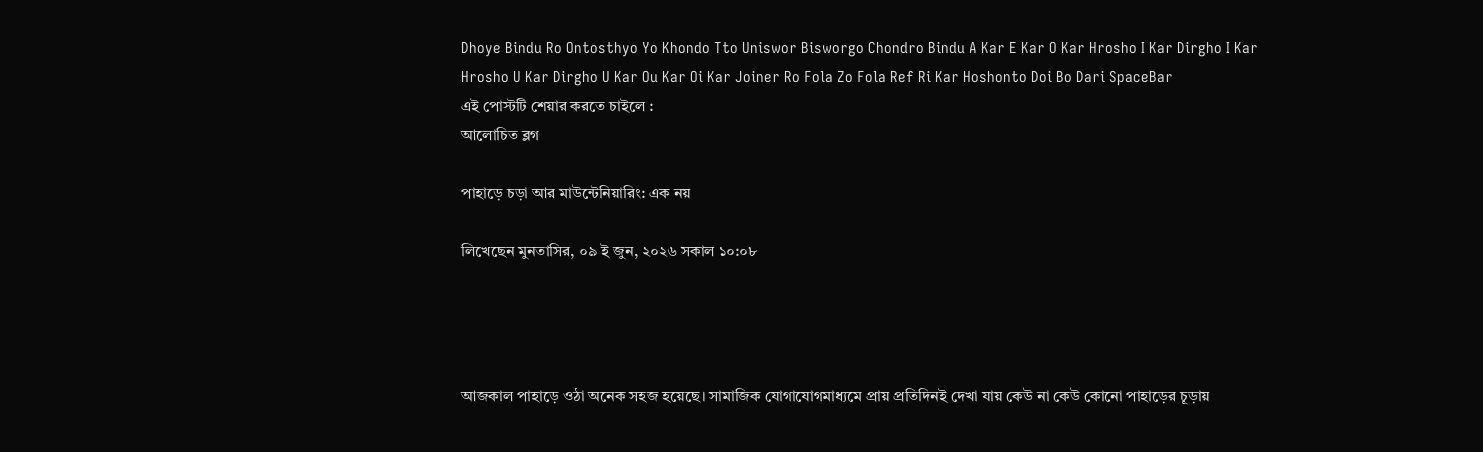Dhoye Bindu Ro Ontosthyo Yo Khondo Tto Uniswor Bisworgo Chondro Bindu A Kar E Kar O Kar Hrosho I Kar Dirgho I Kar Hrosho U Kar Dirgho U Kar Ou Kar Oi Kar Joiner Ro Fola Zo Fola Ref Ri Kar Hoshonto Doi Bo Dari SpaceBar
এই পোস্টটি শেয়ার করতে চাইলে :
আলোচিত ব্লগ

পাহাড়ে চড়া আর মাউন্টেনিয়ারিং: এক নয়

লিখেছেন মুনতাসির, ০৯ ই জুন, ২০২৬ সকাল ১০:০৮




আজকাল পাহাড়ে ওঠা অনেক সহজ হয়েছে। সামাজিক যোগাযোগমাধ্যমে প্রায় প্রতিদিনই দেখা যায় কেউ না কেউ কোনো পাহাড়ের চূড়ায়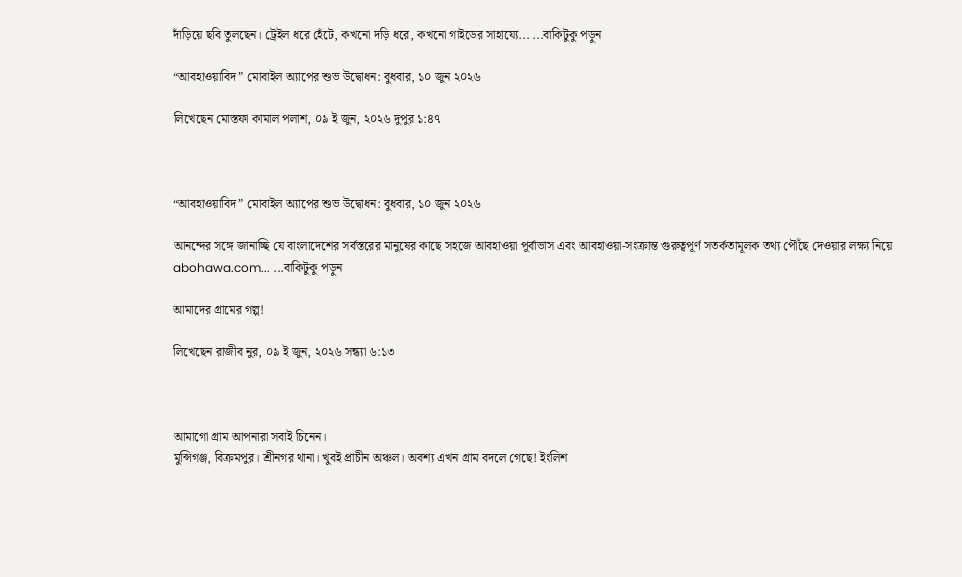দাঁড়িয়ে ছবি তুলছেন। ট্রেইল ধরে হেঁটে, কখনো দড়ি ধরে, কখনো গাইডের সাহায্যে... ...বাকিটুকু পড়ুন

“আবহাওয়াবিদ” মোবাইল অ্যাপের শুভ উদ্বোধন: বুধবার, ১০ জুন ২০২৬

লিখেছেন মোস্তফা কামাল পলাশ, ০৯ ই জুন, ২০২৬ দুপুর ১:৪৭



“আবহাওয়াবিদ” মোবাইল অ্যাপের শুভ উদ্বোধন: বুধবার, ১০ জুন ২০২৬

আনন্দের সঙ্গে জানাচ্ছি যে বাংলাদেশের সর্বস্তরের মানুষের কাছে সহজে আবহাওয়া পূর্বাভাস এবং আবহাওয়া-সংক্রান্ত গুরুত্বপূর্ণ সতর্কতামূলক তথ্য পৌঁছে দেওয়ার লক্ষ্য নিয়ে abohawa.com... ...বাকিটুকু পড়ুন

আমাদের গ্রামের গল্প!

লিখেছেন রাজীব নুর, ০৯ ই জুন, ২০২৬ সন্ধ্যা ৬:১৩



আমাগো গ্রাম আপনারা সবাই চিনেন।
মুন্সিগঞ্জ, বিক্রমপুর। শ্রীনগর থানা। খুবই প্রাচীন অঞ্চল। অবশ্য এখন গ্রাম বদলে গেছে! ইংলিশ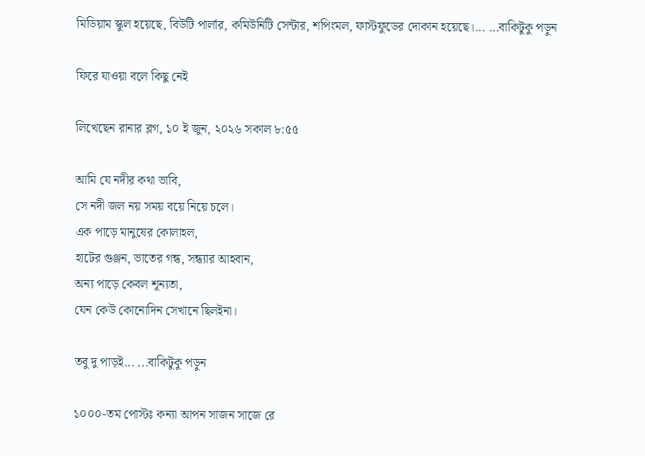মিডিয়াম স্কুল হয়েছে, বিউটি পার্লার, কমিউনিটি সেন্টার, শপিংমল, ফাস্টফুডের দোকান হয়েছে।... ...বাকিটুকু পড়ুন

ফিরে যাওয়া বলে কিছু নেই

লিখেছেন রানার ব্লগ, ১০ ই জুন, ২০২৬ সকাল ৮:৫৫

আমি যে নদীর কথা ভাবি,
সে নদী জল নয় সময় বয়ে নিয়ে চলে।
এক পাড়ে মানুষের কোলাহল,
হাটের গুঞ্জন, ভাতের গন্ধ, সন্ধ্যার আহবান,
অন্য পাড়ে কেবল শূন্যতা,
যেন কেউ কোনোদিন সেখানে ছিলইনা।

তবু দু পাড়ই... ...বাকিটুকু পড়ুন

১০০০-তম পোস্টঃ কন্যা আপন সাজন সাজে রে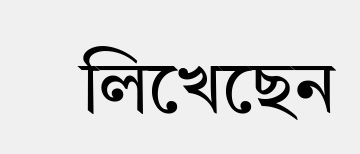লিখেছেন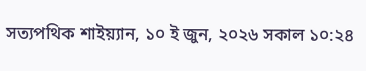সত্যপথিক শাইয়্যান, ১০ ই জুন, ২০২৬ সকাল ১০:২৪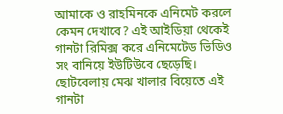আমাকে ও রাহমিনকে এনিমেট করলে কেমন দেখাবে? এই আইডিয়া থেকেই গানটা রিমিক্স করে এনিমেটেড ভিডিও সং বানিয়ে ইউটিউবে ছেড়েছি। ছোটবেলায় মেঝ খালার বিয়েতে এই গানটা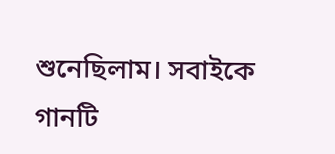শুনেছিলাম। সবাইকে গানটি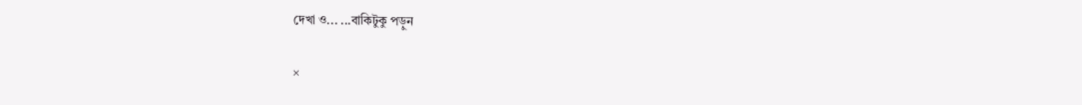দেখা ও... ...বাকিটুকু পড়ুন

×